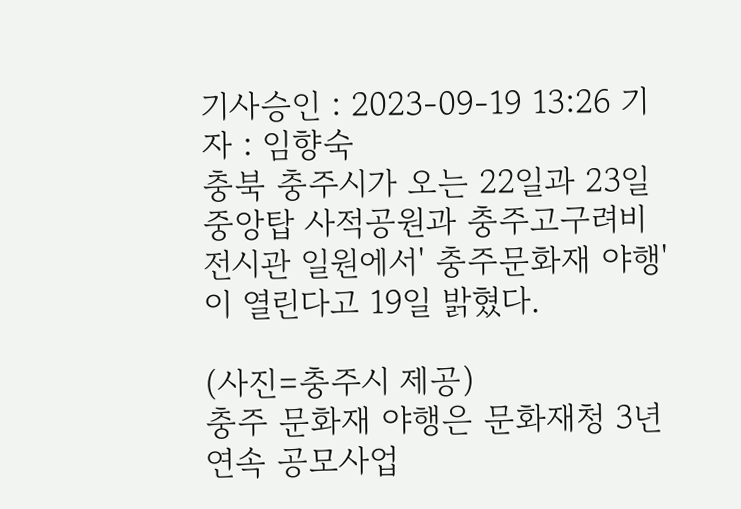기사승인 : 2023-09-19 13:26 기자 : 임향숙
충북 충주시가 오는 22일과 23일 중앙탑 사적공원과 충주고구려비 전시관 일원에서' 충주문화재 야행'이 열린다고 19일 밝혔다.

(사진=충주시 제공)
충주 문화재 야행은 문화재청 3년 연속 공모사업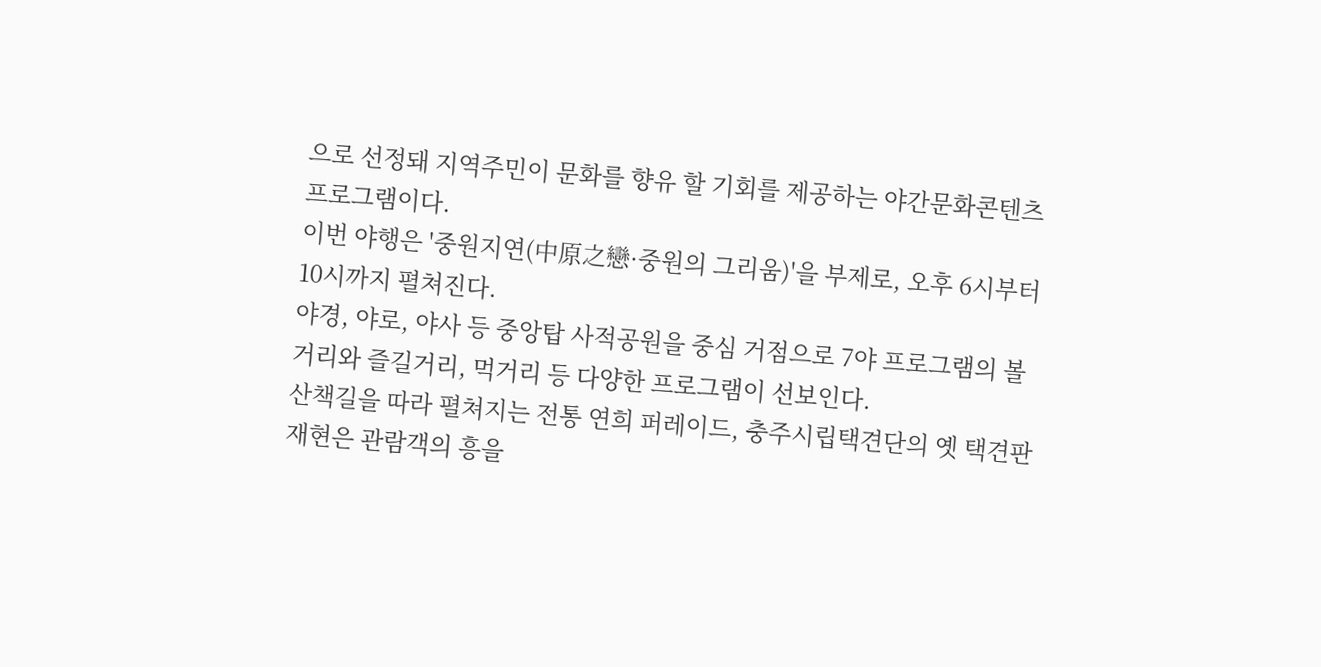으로 선정돼 지역주민이 문화를 향유 할 기회를 제공하는 야간문화콘텐츠 프로그램이다.
이번 야행은 '중원지연(中原之戀·중원의 그리움)'을 부제로, 오후 6시부터 10시까지 펼쳐진다.
야경, 야로, 야사 등 중앙탑 사적공원을 중심 거점으로 7야 프로그램의 볼거리와 즐길거리, 먹거리 등 다양한 프로그램이 선보인다.
산책길을 따라 펼쳐지는 전통 연희 퍼레이드, 충주시립택견단의 옛 택견판 재현은 관람객의 흥을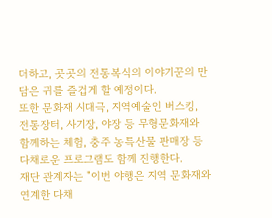더하고, 곳곳의 전통복식의 이야기꾼의 만담은 귀를 즐겁게 할 예정이다.
또한 문화재 시대극, 지역예술인 버스킹, 전통장터, 사기장, 야장 등 무형문화재와 함께하는 체험, 충주 농특산물 판매장 등 다채로운 프로그램도 함께 진행한다.
재단 관계자는 "이번 야행은 지역 문화재와 연계한 다채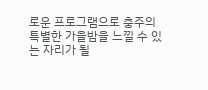로운 프로그램으로 충주의 특별한 가을밤을 느낄 수 있는 자리가 될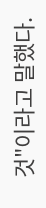것"이라고 말했다.